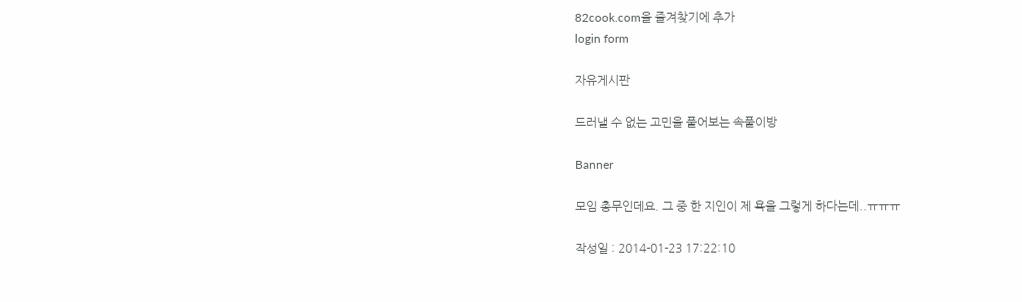82cook.com을 즐겨찾기에 추가
login form

자유게시판

드러낼 수 없는 고민을 풀어보는 속풀이방

Banner

모임 총무인데요. 그 중 한 지인이 제 욕을 그렇게 하다는데..ㅠㅠㅠ

작성일 : 2014-01-23 17:22:10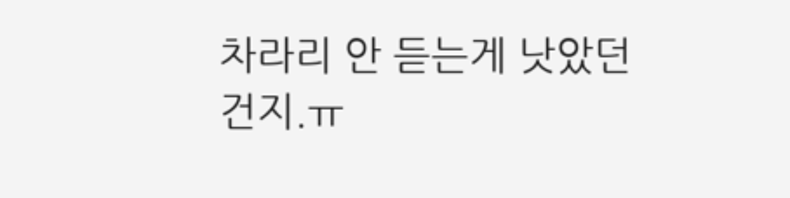차라리 안 듣는게 낫았던 건지.ㅠ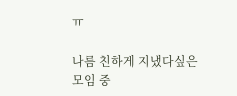ㅠ

나름 친하게 지냈다싶은 모임 중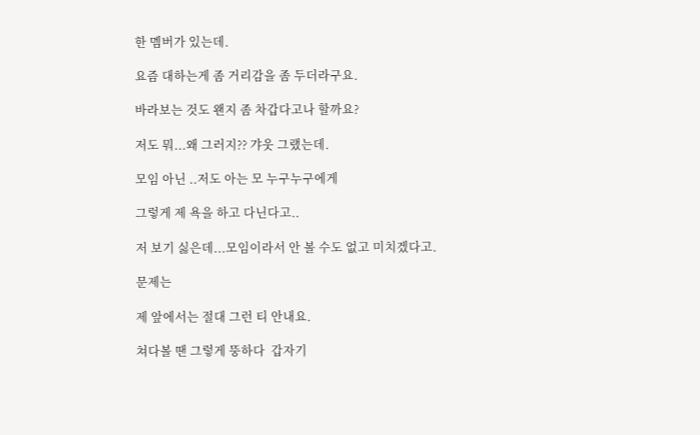한 멤버가 있는데.

요즘 대하는게 좀 거리감을 좀 두더라구요.

바라보는 것도 왠지 좀 차갑다고나 할까요?

저도 뭐...왜 그러지?? 갸웃 그랬는데.

모임 아닌 ..저도 아는 모 누구누구에게

그렇게 제 욕을 하고 다닌다고..

저 보기 싫은데...모임이라서 안 볼 수도 없고 미치겠다고.

문제는

제 앞에서는 절대 그런 티 안내요.

쳐다볼 땐 그렇게 뚱하다  갑자기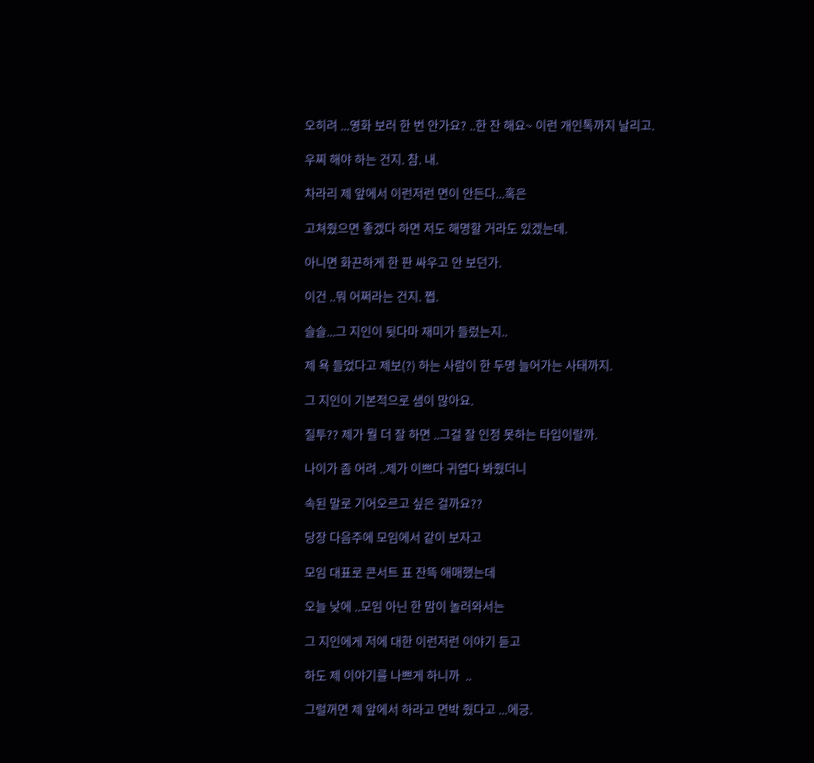오히려 ...영화 보러 한 번 안가요? ..한 잔 해요~ 이런 개인톡까지 날리고.

우찌 해야 하는 건지. 참. 내.

차라리 제 앞에서 이런저런 면이 안든다...혹은

고쳐줬으면 좋겠다 하면 저도 해명할 거라도 있겠는데.

아니면 화끈하게 한 판 싸우고 안 보던가.

이건 ..뭐 어쩌라는 건지. 쩝.

슬슬...그 지인이 뒷다마 재미가 들렀는지..

제 욕 들었다고 제보(?) 하는 사람이 한 두명 늘어가는 사태까지.

그 지인이 기본적으로 샘이 많아요.

질투?? 제가 뭘 더 잘 하면 ..그걸 잘 인정 못하는 타입이랄까.

나이가 좀 어려 ..제가 이쁘다 귀엽다 봐줬더니

속된 말로 기어오르고 싶은 걸까요??

당장 다음주에 모임에서 같이 보자고

모임 대표로 콘서트 표 잔뜩 애매했는데

오늘 낮에 ..모임 아닌 한 맘이 놀러와서는

그 지인에게 저에 대한 이런저런 이야기 듣고

하도 제 이야기를 나쁘게 하니까  ..

그럴꺼면 제 앞에서 하라고 면박 줬다고 ...에긍.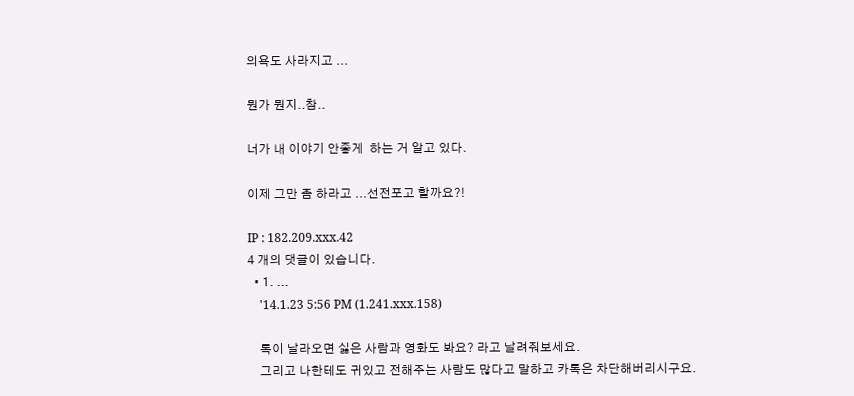의욕도 사라지고 ...

뭔가 뭔지..참..

너가 내 이야기 안좋게  하는 거 알고 있다.

이제 그만 좀 하라고 ...선전포고 할까요?!

IP : 182.209.xxx.42
4 개의 댓글이 있습니다.
  • 1. ...
    '14.1.23 5:56 PM (1.241.xxx.158)

    톡이 날라오면 싫은 사람과 영화도 봐요? 라고 날려줘보세요.
    그리고 나한테도 귀있고 전해주는 사람도 많다고 말하고 카톡은 차단해버리시구요.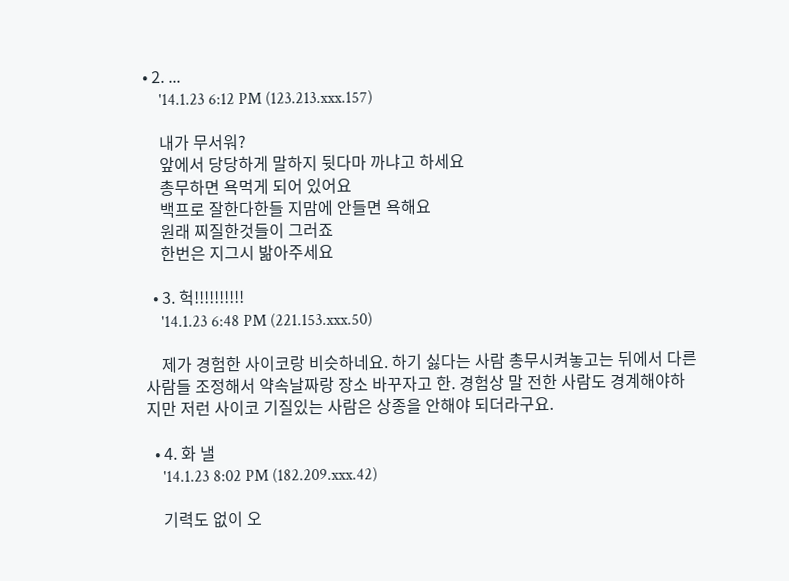• 2. ...
    '14.1.23 6:12 PM (123.213.xxx.157)

    내가 무서워?
    앞에서 당당하게 말하지 뒷다마 까냐고 하세요
    총무하면 욕먹게 되어 있어요
    백프로 잘한다한들 지맘에 안들면 욕해요
    원래 찌질한것들이 그러죠
    한번은 지그시 밞아주세요

  • 3. 헉!!!!!!!!!!
    '14.1.23 6:48 PM (221.153.xxx.50)

    제가 경험한 사이코랑 비슷하네요. 하기 싫다는 사람 총무시켜놓고는 뒤에서 다른 사람들 조정해서 약속날짜랑 장소 바꾸자고 한. 경험상 말 전한 사람도 경계해야하지만 저런 사이코 기질있는 사람은 상종을 안해야 되더라구요.

  • 4. 화 낼
    '14.1.23 8:02 PM (182.209.xxx.42)

    기력도 없이 오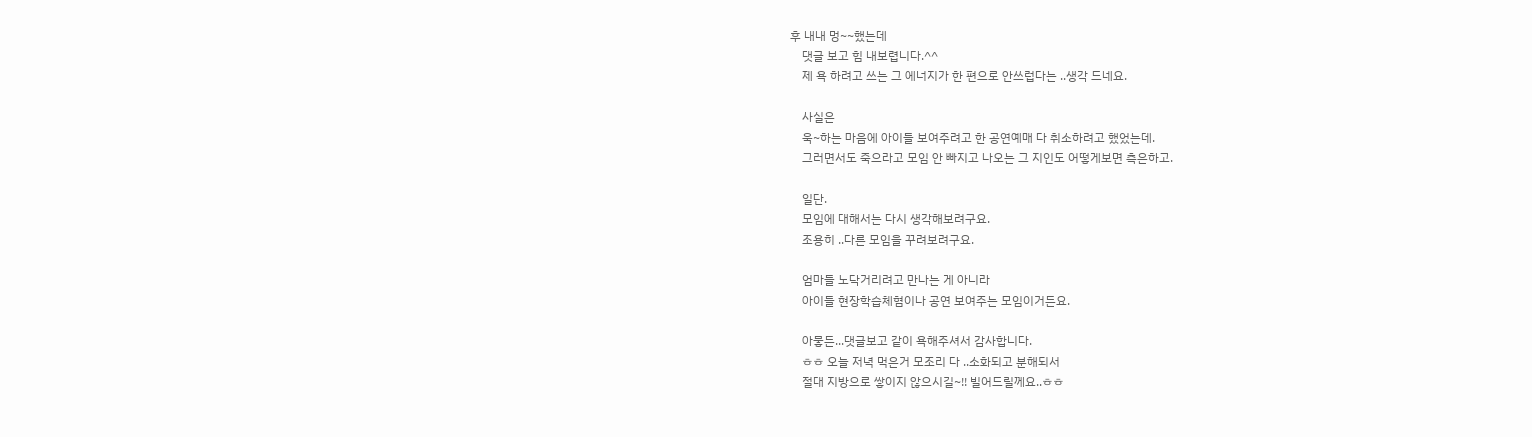후 내내 멍~~했는데
    댓글 보고 힘 내보렵니다.^^
    제 욕 하려고 쓰는 그 에너지가 한 편으로 안쓰럽다는 ..생각 드네요.

    사실은
    욱~하는 마음에 아이들 보여주려고 한 공연예매 다 취소하려고 했었는데.
    그러면서도 죽으라고 모임 안 빠지고 나오는 그 지인도 어떻게보면 측은하고.

    일단.
    모임에 대해서는 다시 생각해보려구요.
    조용히 ..다른 모임을 꾸려보려구요.

    엄마들 노닥거리려고 만나는 게 아니라
    아이들 현장학습체혐이나 공연 보여주는 모임이거든요.

    아뭏든...댓글보고 같이 욕해주셔서 감사합니다.
    ㅎㅎ 오늘 저녁 먹은거 모조리 다 ..소화되고 분해되서
    절대 지방으로 쌓이지 않으시길~!! 빌어드릴께요..ㅎㅎ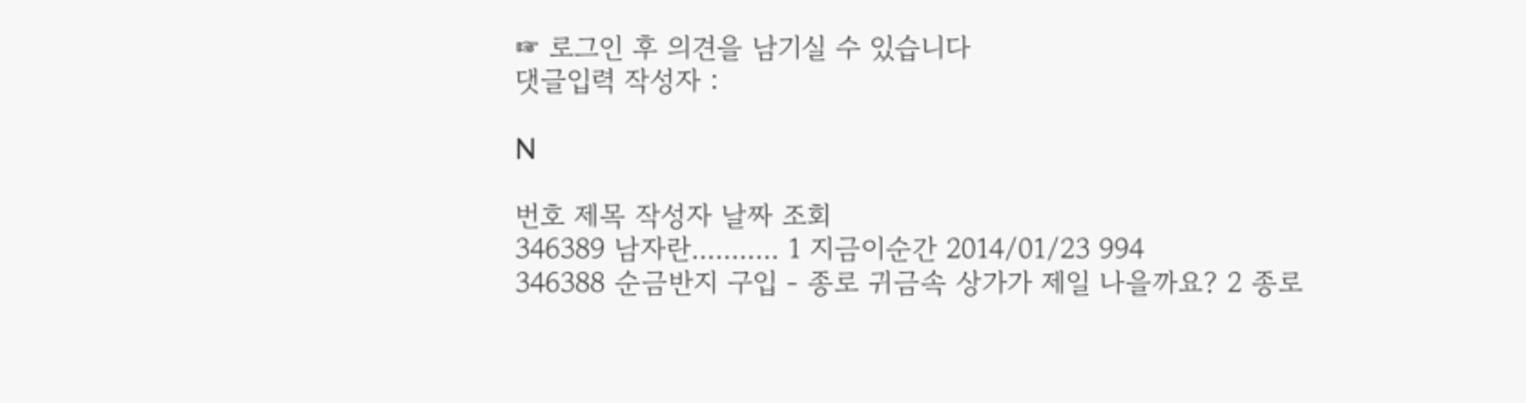☞ 로그인 후 의견을 남기실 수 있습니다
댓글입력 작성자 :

N

번호 제목 작성자 날짜 조회
346389 남자란........... 1 지금이순간 2014/01/23 994
346388 순금반지 구입 - 종로 귀금속 상가가 제일 나을까요? 2 종로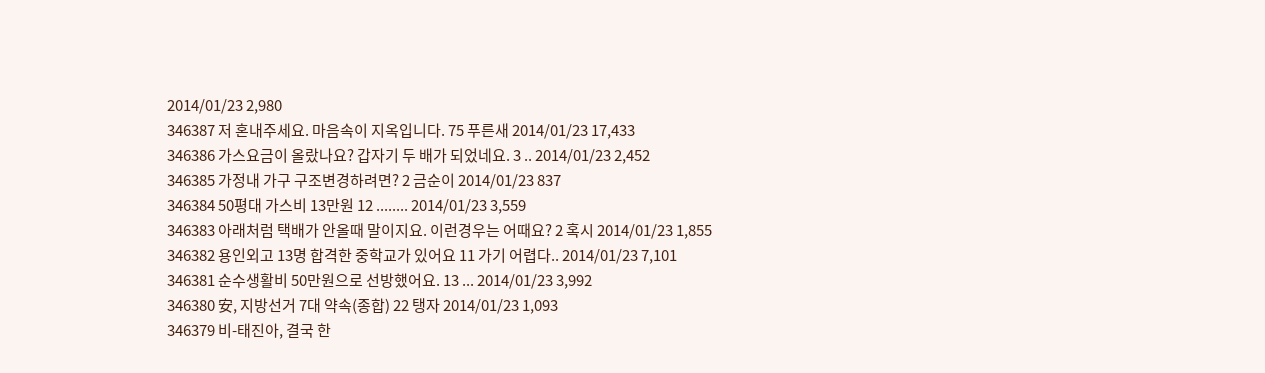2014/01/23 2,980
346387 저 혼내주세요. 마음속이 지옥입니다. 75 푸른새 2014/01/23 17,433
346386 가스요금이 올랐나요? 갑자기 두 배가 되었네요. 3 .. 2014/01/23 2,452
346385 가정내 가구 구조변경하려면? 2 금순이 2014/01/23 837
346384 50평대 가스비 13만원 12 ........ 2014/01/23 3,559
346383 아래처럼 택배가 안올때 말이지요. 이런경우는 어때요? 2 혹시 2014/01/23 1,855
346382 용인외고 13명 합격한 중학교가 있어요 11 가기 어렵다.. 2014/01/23 7,101
346381 순수생활비 50만원으로 선방했어요. 13 ... 2014/01/23 3,992
346380 安, 지방선거 7대 약속(종합) 22 탱자 2014/01/23 1,093
346379 비-태진아, 결국 한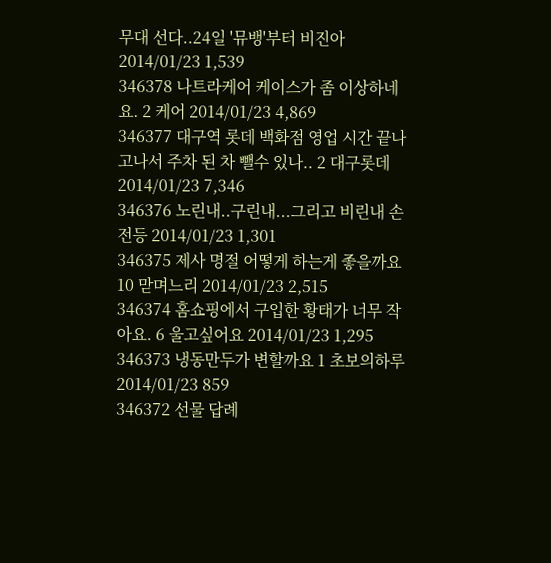무대 선다..24일 '뮤뱅'부터 비진아 2014/01/23 1,539
346378 나트라케어 케이스가 좀 이상하네요. 2 케어 2014/01/23 4,869
346377 대구역 롯데 백화점 영업 시간 끝나고나서 주차 된 차 뺄수 있나.. 2 대구롯데 2014/01/23 7,346
346376 노린내..구린내...그리고 비린내 손전등 2014/01/23 1,301
346375 제사 명절 어떻게 하는게 좋을까요 10 맏며느리 2014/01/23 2,515
346374 홈쇼핑에서 구입한 황태가 너무 작아요. 6 울고싶어요 2014/01/23 1,295
346373 냉동만두가 변할까요 1 초보의하루 2014/01/23 859
346372 선물 답례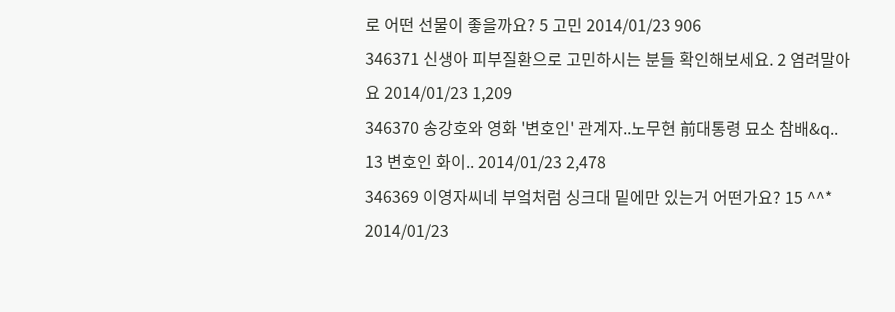로 어떤 선물이 좋을까요? 5 고민 2014/01/23 906
346371 신생아 피부질환으로 고민하시는 분들 확인해보세요. 2 염려말아요 2014/01/23 1,209
346370 송강호와 영화 '변호인' 관계자..노무현 前대통령 묘소 참배&q.. 13 변호인 화이.. 2014/01/23 2,478
346369 이영자씨네 부엌처럼 싱크대 밑에만 있는거 어떤가요? 15 ^^* 2014/01/23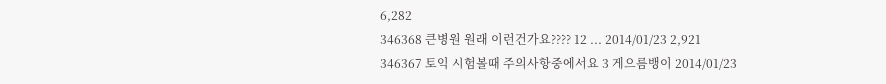6,282
346368 큰병원 원래 이런건가요???? 12 ... 2014/01/23 2,921
346367 토익 시험볼때 주의사항중에서요 3 게으름뱅이 2014/01/23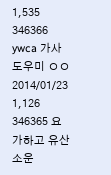1,535
346366 ywca 가사도우미 ㅇㅇ 2014/01/23 1,126
346365 요가하고 유산소운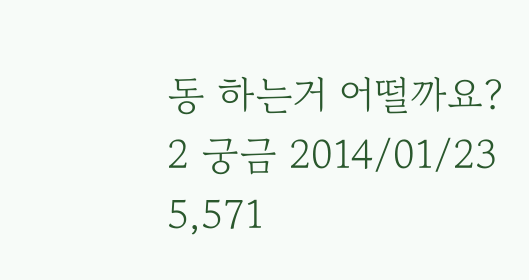동 하는거 어떨까요? 2 궁금 2014/01/23 5,571